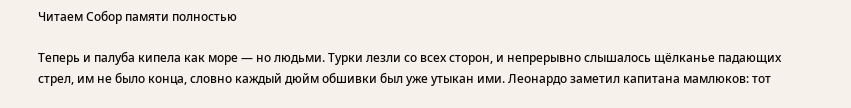Читаем Собор памяти полностью

Теперь и палуба кипела как море — но людьми. Турки лезли со всех сторон, и непрерывно слышалось щёлканье падающих стрел, им не было конца, словно каждый дюйм обшивки был уже утыкан ими. Леонардо заметил капитана мамлюков: тот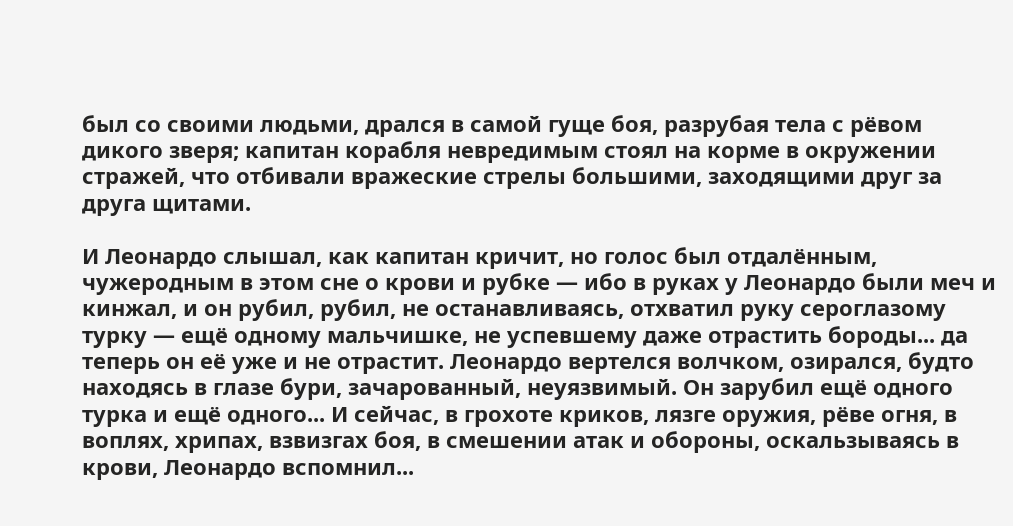был со своими людьми, дрался в самой гуще боя, разрубая тела с рёвом дикого зверя; капитан корабля невредимым стоял на корме в окружении стражей, что отбивали вражеские стрелы большими, заходящими друг за друга щитами.

И Леонардо слышал, как капитан кричит, но голос был отдалённым, чужеродным в этом сне о крови и рубке — ибо в руках у Леонардо были меч и кинжал, и он рубил, рубил, не останавливаясь, отхватил руку сероглазому турку — ещё одному мальчишке, не успевшему даже отрастить бороды... да теперь он её уже и не отрастит. Леонардо вертелся волчком, озирался, будто находясь в глазе бури, зачарованный, неуязвимый. Он зарубил ещё одного турка и ещё одного... И сейчас, в грохоте криков, лязге оружия, рёве огня, в воплях, хрипах, взвизгах боя, в смешении атак и обороны, оскальзываясь в крови, Леонардо вспомнил...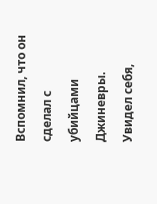Вспомнил, что он сделал с убийцами Джиневры. Увидел себя,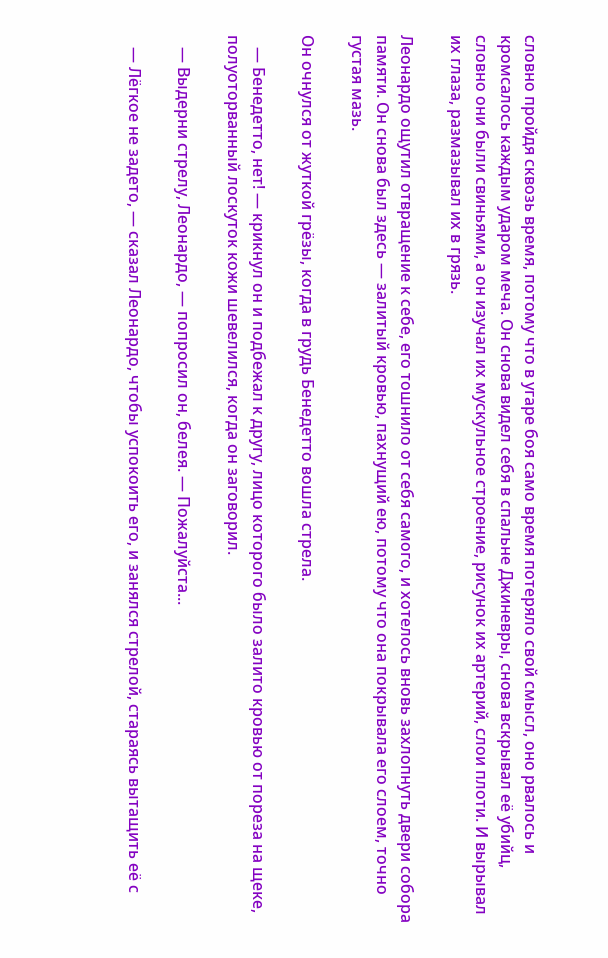словно пройдя сквозь время, потому что в угаре боя само время потеряло свой смысл, оно рвалось и кромсалось каждым ударом меча. Он снова видел себя в спальне Джиневры, снова вскрывал её убийц, словно они были свиньями, а он изучал их мускульное строение, рисунок их артерий, слои плоти. И вырывал их глаза, размазывал их в грязь.

Леонардо ощутил отвращение к себе, его тошнило от себя самого, и хотелось вновь захлопнуть двери собора памяти. Он снова был здесь — залитый кровью, пахнущий ею, потому что она покрывала его слоем, точно густая мазь.

Он очнулся от жуткой грёзы, когда в грудь Бенедетто вошла стрела.

   — Бенедетто, нет! — крикнул он и подбежал к другу, лицо которого было залито кровью от пореза на щеке, полуоторванный лоскуток кожи шевелился, когда он заговорил.

   — Выдерни стрелу, Леонардо, — попросил он, белея. — Пожалуйста...

   — Лёгкое не задето, — сказал Леонардо, чтобы успокоить его, и занялся стрелой, стараясь вытащить её с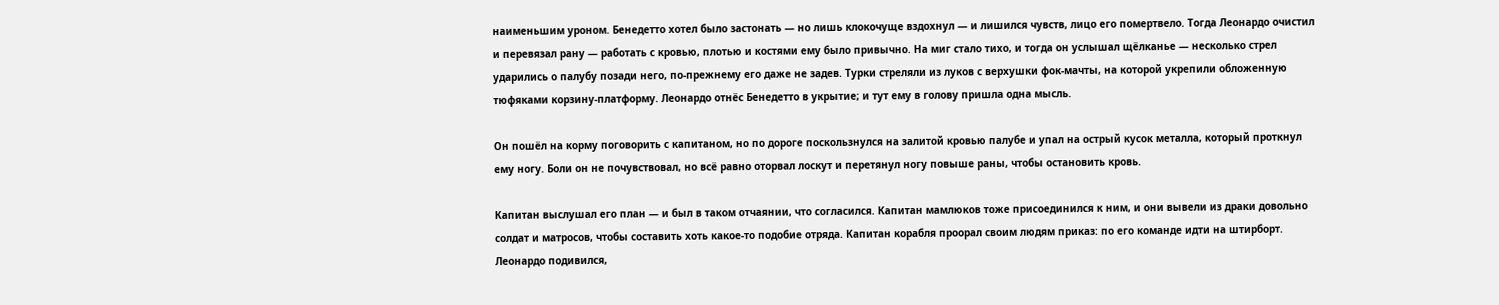наименьшим уроном. Бенедетто хотел было застонать — но лишь клокочуще вздохнул — и лишился чувств, лицо его помертвело. Тогда Леонардо очистил и перевязал рану — работать с кровью, плотью и костями ему было привычно. На миг стало тихо, и тогда он услышал щёлканье — несколько стрел ударились о палубу позади него, по-прежнему его даже не задев. Турки стреляли из луков с верхушки фок-мачты, на которой укрепили обложенную тюфяками корзину-платформу. Леонардо отнёс Бенедетто в укрытие; и тут ему в голову пришла одна мысль.

Он пошёл на корму поговорить с капитаном, но по дороге поскользнулся на залитой кровью палубе и упал на острый кусок металла, который проткнул ему ногу. Боли он не почувствовал, но всё равно оторвал лоскут и перетянул ногу повыше раны, чтобы остановить кровь.

Капитан выслушал его план — и был в таком отчаянии, что согласился. Капитан мамлюков тоже присоединился к ним, и они вывели из драки довольно солдат и матросов, чтобы составить хоть какое-то подобие отряда. Капитан корабля проорал своим людям приказ: по его команде идти на штирборт. Леонардо подивился,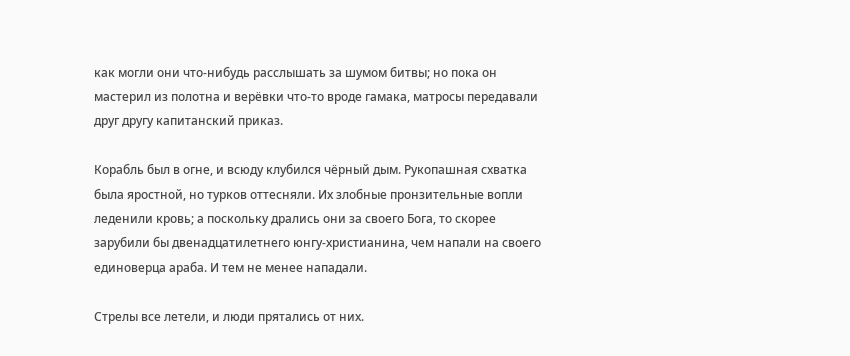как могли они что-нибудь расслышать за шумом битвы; но пока он мастерил из полотна и верёвки что-то вроде гамака, матросы передавали друг другу капитанский приказ.

Корабль был в огне, и всюду клубился чёрный дым. Рукопашная схватка была яростной, но турков оттесняли. Их злобные пронзительные вопли леденили кровь; а поскольку дрались они за своего Бога, то скорее зарубили бы двенадцатилетнего юнгу-христианина, чем напали на своего единоверца араба. И тем не менее нападали.

Стрелы все летели, и люди прятались от них.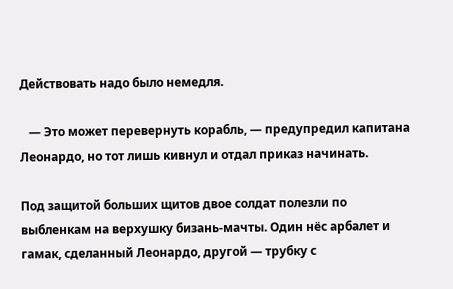Действовать надо было немедля.

   — Это может перевернуть корабль, — предупредил капитана Леонардо, но тот лишь кивнул и отдал приказ начинать.

Под защитой больших щитов двое солдат полезли по выбленкам на верхушку бизань-мачты. Один нёс арбалет и гамак, сделанный Леонардо, другой — трубку с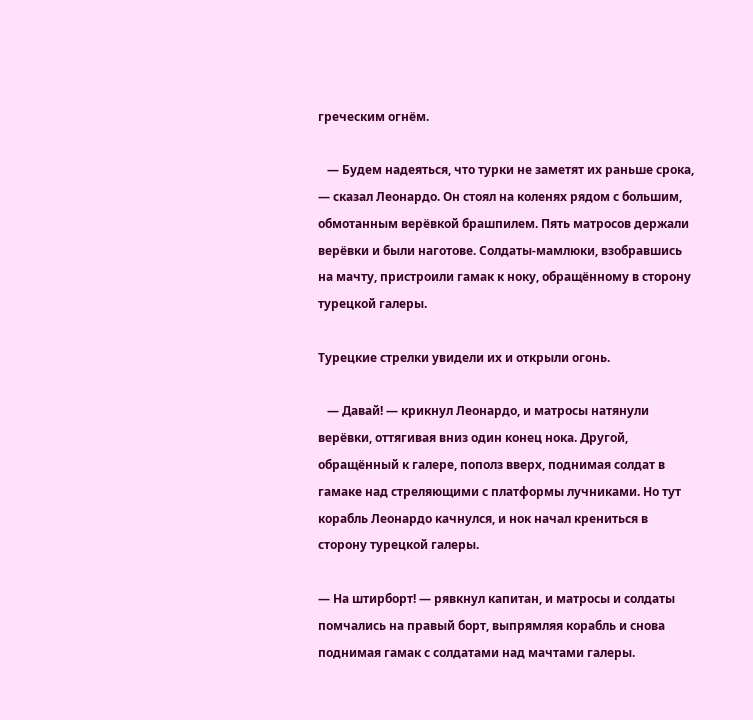греческим огнём.

   — Будем надеяться, что турки не заметят их раньше срока, — сказал Леонардо. Он стоял на коленях рядом с большим, обмотанным верёвкой брашпилем. Пять матросов держали верёвки и были наготове. Солдаты-мамлюки, взобравшись на мачту, пристроили гамак к ноку, обращённому в сторону турецкой галеры.

Турецкие стрелки увидели их и открыли огонь.

   — Давай! — крикнул Леонардо, и матросы натянули верёвки, оттягивая вниз один конец нока. Другой, обращённый к галере, пополз вверх, поднимая солдат в гамаке над стреляющими с платформы лучниками. Но тут корабль Леонардо качнулся, и нок начал крениться в сторону турецкой галеры.

— На штирборт! — рявкнул капитан, и матросы и солдаты помчались на правый борт, выпрямляя корабль и снова поднимая гамак с солдатами над мачтами галеры.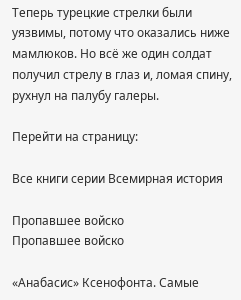Теперь турецкие стрелки были уязвимы, потому что оказались ниже мамлюков. Но всё же один солдат получил стрелу в глаз и, ломая спину, рухнул на палубу галеры.

Перейти на страницу:

Все книги серии Всемирная история

Пропавшее войско
Пропавшее войско

«Анабасис» Ксенофонта. Самые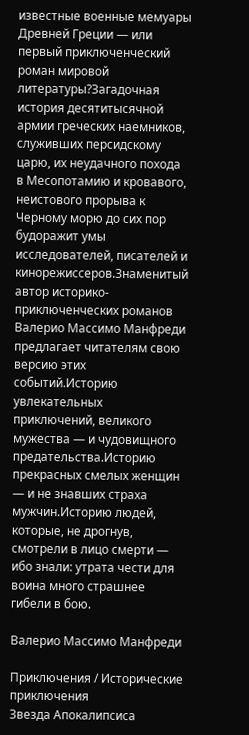известные военные мемуары Древней Греции — или первый приключенческий роман мировой литературы?Загадочная история десятитысячной армии греческих наемников, служивших персидскому царю, их неудачного похода в Месопотамию и кровавого, неистового прорыва к Черному морю до сих пор будоражит умы исследователей, писателей и кинорежиссеров.Знаменитый автор историко-приключенческих романов Валерио Массимо Манфреди предлагает читателям свою версию этих событий.Историю увлекательных приключений, великого мужества — и чудовищного предательства.Историю прекрасных смелых женщин — и не знавших страха мужчин.Историю людей, которые, не дрогнув, смотрели в лицо смерти — ибо знали: утрата чести для воина много страшнее гибели в бою.

Валерио Массимо Манфреди

Приключения / Исторические приключения
Звезда Апокалипсиса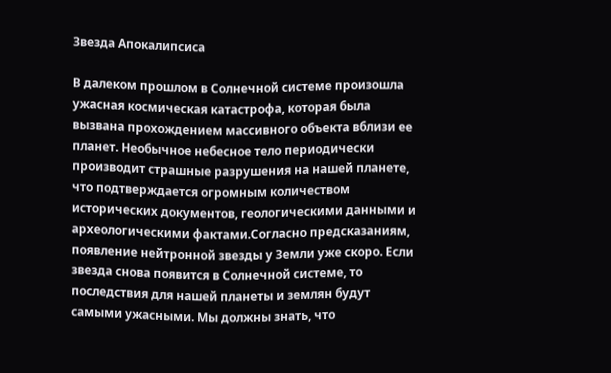Звезда Апокалипсиса

В далеком прошлом в Солнечной системе произошла ужасная космическая катастрофа, которая была вызвана прохождением массивного объекта вблизи ее планет. Необычное небесное тело периодически производит страшные разрушения на нашей планете, что подтверждается огромным количеством исторических документов, геологическими данными и археологическими фактами.Согласно предсказаниям, появление нейтронной звезды у Земли уже скоро. Если звезда снова появится в Солнечной системе, то последствия для нашей планеты и землян будут самыми ужасными. Мы должны знать, что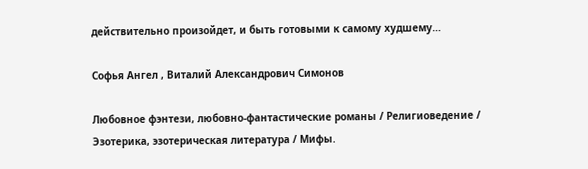действительно произойдет, и быть готовыми к самому худшему…

Софья Ангел , Виталий Александрович Симонов

Любовное фэнтези, любовно-фантастические романы / Религиоведение / Эзотерика, эзотерическая литература / Мифы.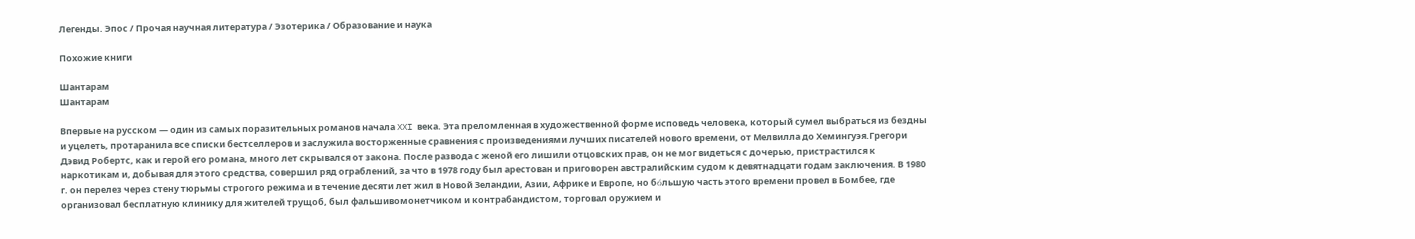Легенды. Эпос / Прочая научная литература / Эзотерика / Образование и наука

Похожие книги

Шантарам
Шантарам

Впервые на русском — один из самых поразительных романов начала XXI века. Эта преломленная в художественной форме исповедь человека, который сумел выбраться из бездны и уцелеть, протаранила все списки бестселлеров и заслужила восторженные сравнения с произведениями лучших писателей нового времени, от Мелвилла до Хемингуэя.Грегори Дэвид Робертс, как и герой его романа, много лет скрывался от закона. После развода с женой его лишили отцовских прав, он не мог видеться с дочерью, пристрастился к наркотикам и, добывая для этого средства, совершил ряд ограблений, за что в 1978 году был арестован и приговорен австралийским судом к девятнадцати годам заключения. В 1980 г. он перелез через стену тюрьмы строгого режима и в течение десяти лет жил в Новой Зеландии, Азии, Африке и Европе, но бόльшую часть этого времени провел в Бомбее, где организовал бесплатную клинику для жителей трущоб, был фальшивомонетчиком и контрабандистом, торговал оружием и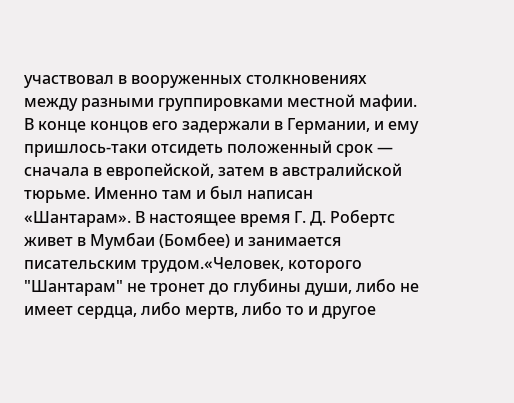участвовал в вооруженных столкновениях между разными группировками местной мафии. В конце концов его задержали в Германии, и ему пришлось-таки отсидеть положенный срок — сначала в европейской, затем в австралийской тюрьме. Именно там и был написан «Шантарам». В настоящее время Г. Д. Робертс живет в Мумбаи (Бомбее) и занимается писательским трудом.«Человек, которого "Шантарам" не тронет до глубины души, либо не имеет сердца, либо мертв, либо то и другое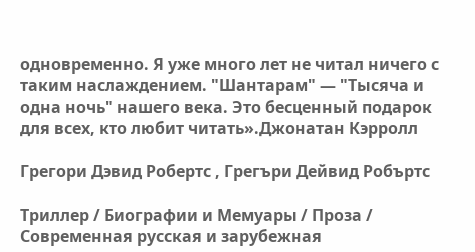одновременно. Я уже много лет не читал ничего с таким наслаждением. "Шантарам" — "Тысяча и одна ночь" нашего века. Это бесценный подарок для всех, кто любит читать».Джонатан Кэрролл

Грегори Дэвид Робертс , Грегъри Дейвид Робъртс

Триллер / Биографии и Мемуары / Проза / Современная русская и зарубежная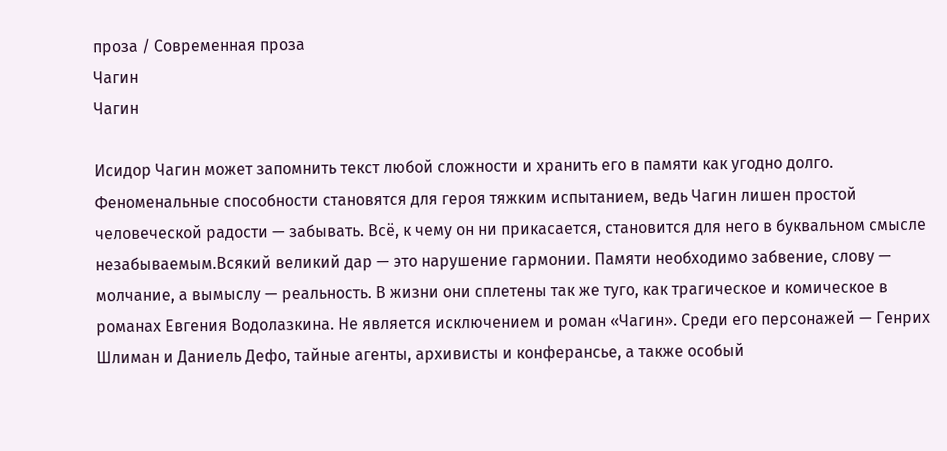проза / Современная проза
Чагин
Чагин

Исидор Чагин может запомнить текст любой сложности и хранить его в памяти как угодно долго. Феноменальные способности становятся для героя тяжким испытанием, ведь Чагин лишен простой человеческой радости — забывать. Всё, к чему он ни прикасается, становится для него в буквальном смысле незабываемым.Всякий великий дар — это нарушение гармонии. Памяти необходимо забвение, слову — молчание, а вымыслу — реальность. В жизни они сплетены так же туго, как трагическое и комическое в романах Евгения Водолазкина. Не является исключением и роман «Чагин». Среди его персонажей — Генрих Шлиман и Даниель Дефо, тайные агенты, архивисты и конферансье, а также особый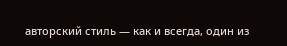авторский стиль — как и всегда, один из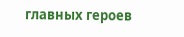главных героев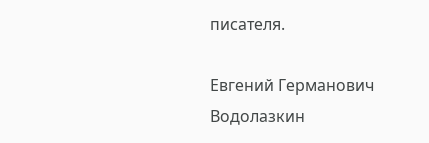писателя.

Евгений Германович Водолазкин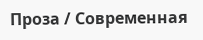Проза / Современная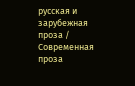русская и зарубежная проза / Современная проза